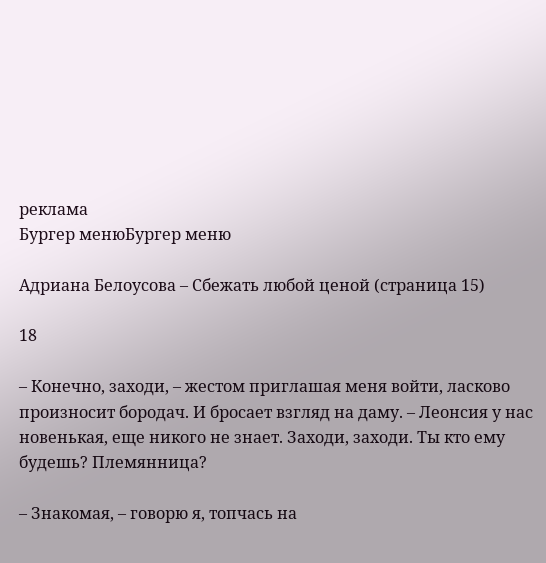реклама
Бургер менюБургер меню

Адриана Белоусова – Сбежать любой ценой (страница 15)

18

– Конечно, заходи, – жестом приглашая меня войти, ласково произносит бородач. И бросает взгляд на даму. – Леонсия у нас новенькая, еще никого не знает. Заходи, заходи. Ты кто ему будешь? Племянница?

– Знакомая, – говорю я, топчась на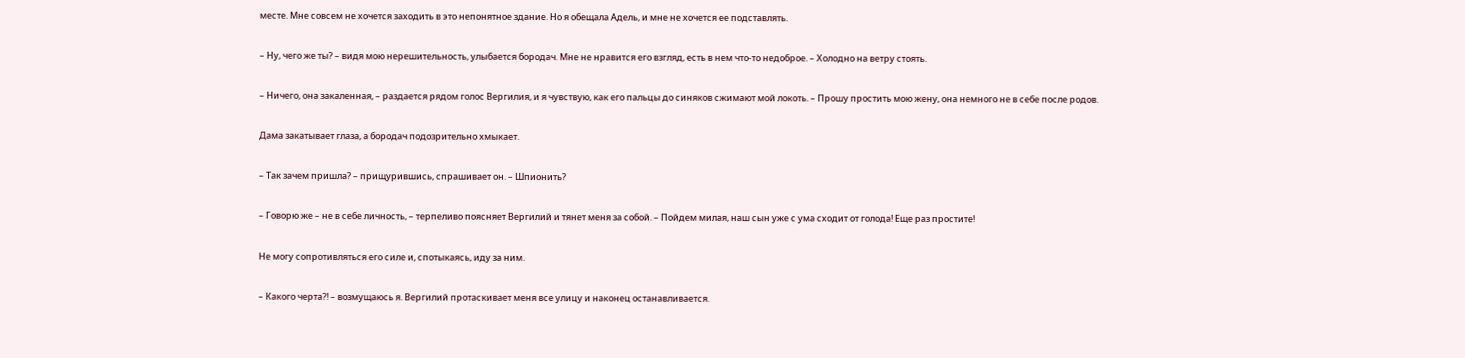месте. Мне совсем не хочется заходить в это непонятное здание. Но я обещала Адель, и мне не хочется ее подставлять.

– Ну, чего же ты? – видя мою нерешительность, улыбается бородач. Мне не нравится его взгляд, есть в нем что-то недоброе. – Холодно на ветру стоять.

– Ничего, она закаленная, – раздается рядом голос Вергилия, и я чувствую, как его пальцы до синяков сжимают мой локоть. – Прошу простить мою жену, она немного не в себе после родов.

Дама закатывает глаза, а бородач подозрительно хмыкает.

– Так зачем пришла? – прищурившись, спрашивает он. – Шпионить?

– Говорю же – не в себе личность, – терпеливо поясняет Вергилий и тянет меня за собой. – Пойдем милая, наш сын уже с ума сходит от голода! Еще раз простите!

Не могу сопротивляться его силе и, спотыкаясь, иду за ним.

– Какого черта?! – возмущаюсь я. Вергилий протаскивает меня все улицу и наконец останавливается.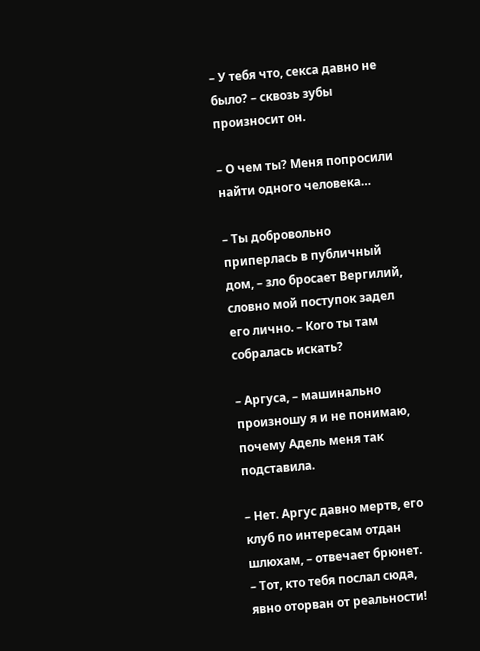– У тебя что, секса давно не было? – сквозь зубы произносит он.

– О чем ты? Меня попросили найти одного человека…

– Ты добровольно приперлась в публичный дом, – зло бросает Вергилий, словно мой поступок задел его лично. – Кого ты там собралась искать?

– Аргуса, – машинально произношу я и не понимаю, почему Адель меня так подставила.

– Нет. Аргус давно мертв, его клуб по интересам отдан шлюхам, – отвечает брюнет. – Тот, кто тебя послал сюда, явно оторван от реальности!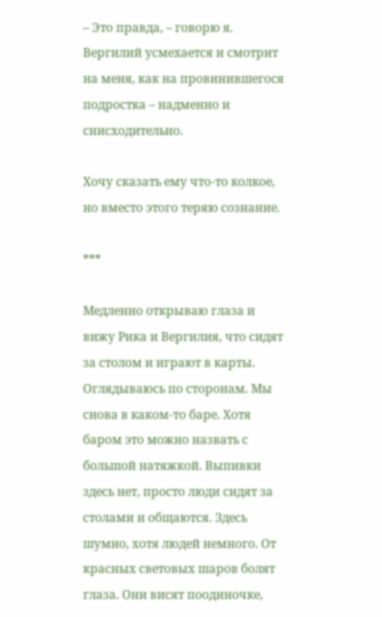– Это правда, – говорю я. Вергилий усмехается и смотрит на меня, как на провинившегося подростка – надменно и снисходительно.

Хочу сказать ему что-то колкое, но вместо этого теряю сознание.

***

Медленно открываю глаза и вижу Рика и Вергилия, что сидят за столом и играют в карты. Оглядываюсь по сторонам. Мы снова в каком-то баре. Хотя баром это можно назвать с большой натяжкой. Выпивки здесь нет, просто люди сидят за столами и общаются. Здесь шумно, хотя людей немного. От красных световых шаров болят глаза. Они висят поодиночке,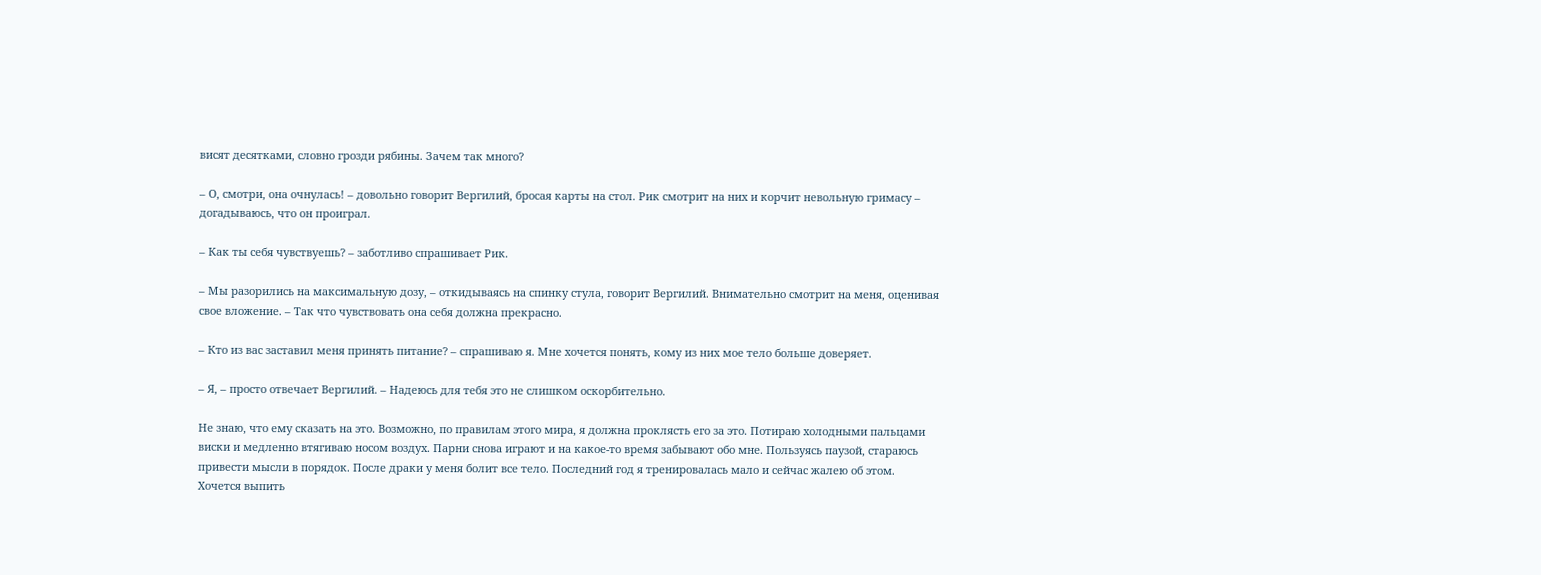висят десятками, словно грозди рябины. Зачем так много?

– О, смотри, она очнулась! – довольно говорит Вергилий, бросая карты на стол. Рик смотрит на них и корчит невольную гримасу – догадываюсь, что он проиграл.

– Как ты себя чувствуешь? – заботливо спрашивает Рик.

– Мы разорились на максимальную дозу, – откидываясь на спинку стула, говорит Вергилий. Внимательно смотрит на меня, оценивая свое вложение. – Так что чувствовать она себя должна прекрасно.

– Кто из вас заставил меня принять питание? – спрашиваю я. Мне хочется понять, кому из них мое тело больше доверяет.

– Я, – просто отвечает Вергилий. – Надеюсь для тебя это не слишком оскорбительно.

Не знаю, что ему сказать на это. Возможно, по правилам этого мира, я должна проклясть его за это. Потираю холодными пальцами виски и медленно втягиваю носом воздух. Парни снова играют и на какое-то время забывают обо мне. Пользуясь паузой, стараюсь привести мысли в порядок. После драки у меня болит все тело. Последний год я тренировалась мало и сейчас жалею об этом. Хочется выпить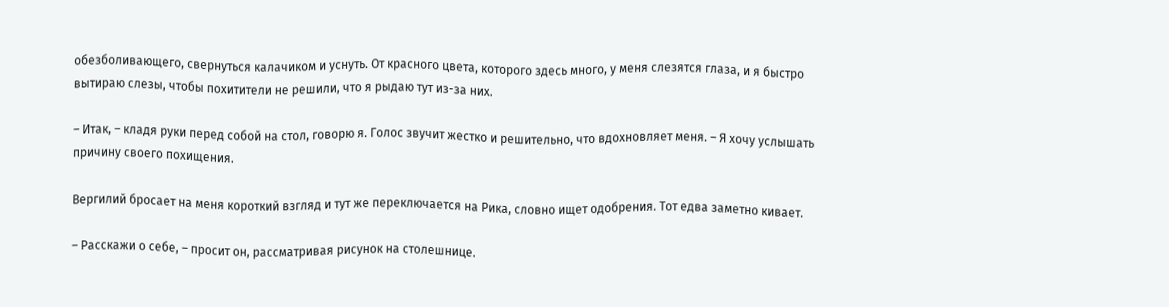обезболивающего, свернуться калачиком и уснуть. От красного цвета, которого здесь много, у меня слезятся глаза, и я быстро вытираю слезы, чтобы похитители не решили, что я рыдаю тут из-за них.

– Итак, – кладя руки перед собой на стол, говорю я. Голос звучит жестко и решительно, что вдохновляет меня. – Я хочу услышать причину своего похищения.

Вергилий бросает на меня короткий взгляд и тут же переключается на Рика, словно ищет одобрения. Тот едва заметно кивает.

– Расскажи о себе, – просит он, рассматривая рисунок на столешнице.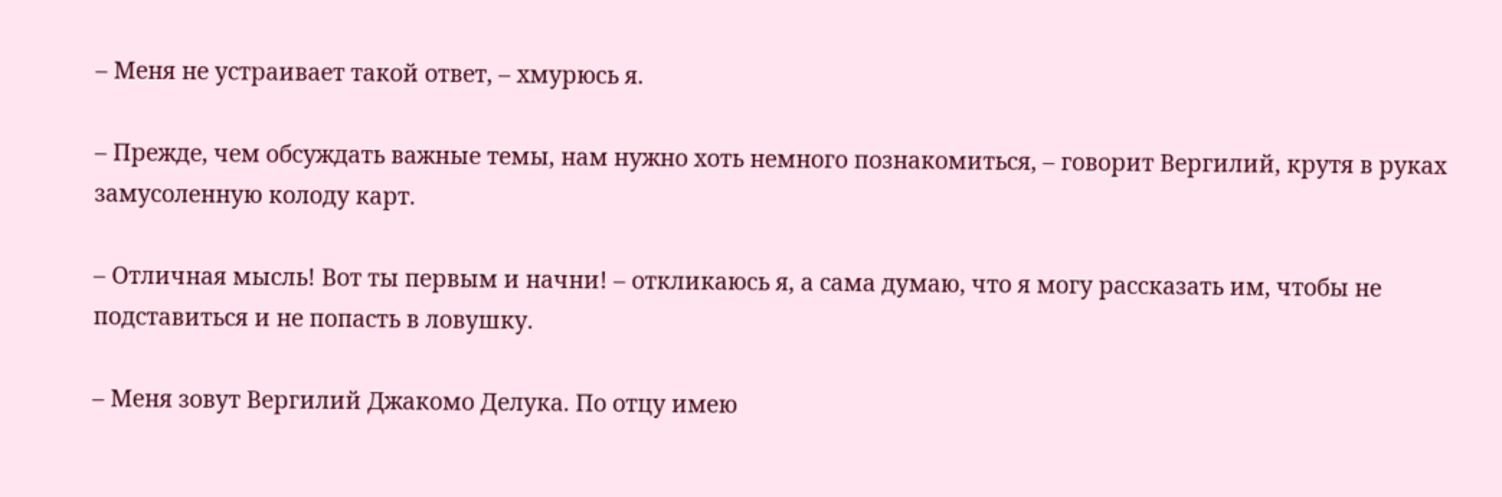– Меня не устраивает такой ответ, – хмурюсь я.

– Прежде, чем обсуждать важные темы, нам нужно хоть немного познакомиться, – говорит Вергилий, крутя в руках замусоленную колоду карт.

– Отличная мысль! Вот ты первым и начни! – откликаюсь я, а сама думаю, что я могу рассказать им, чтобы не подставиться и не попасть в ловушку.

– Меня зовут Вергилий Джакомо Делука. По отцу имею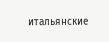итальянские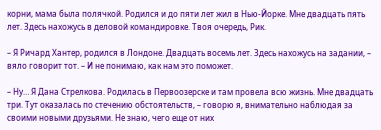корни, мама была полячкой. Родился и до пяти лет жил в Нью-Йорке. Мне двадцать пять лет. Здесь нахожусь в деловой командировке. Твоя очередь, Рик.

– Я Ричард Хантер, родился в Лондоне. Двадцать восемь лет. Здесь нахожусь на задании, – вяло говорит тот. – И не понимаю, как нам это поможет.

– Ну… Я Дана Стрелкова. Родилась в Первоозерске и там провела всю жизнь. Мне двадцать три. Тут оказалась по стечению обстоятельств, – говорю я, внимательно наблюдая за своими новыми друзьями. Не знаю, чего еще от них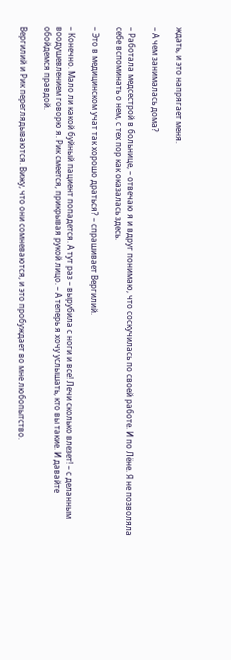ждать, и это напрягает меня.

– А чем занималась дома?

– Работала медсестрой в больнице, – отвечаю я и вдруг понимаю, что соскучилась по своей работе. И по Лёне. Я не позволяла себе вспоминать о нем, с тех пор как оказалась здесь.

– Это в медицинском учат так хорошо драться? – спрашивает Вергилий.

– Конечно. Мало ли какой буйный пациент попадется. А тут раз – вырубила с ноги и все! Лечи сколько влезет! – с деланным воодушевлением говорю я. Рик смеется, прикрывая рукой лицо. – А теперь я хочу услышать, кто вы такие. И давайте обойдемся правдой.

Вергилий и Рик переглядываются. Вижу, что они сомневаются, и это пробуждает во мне любопытство.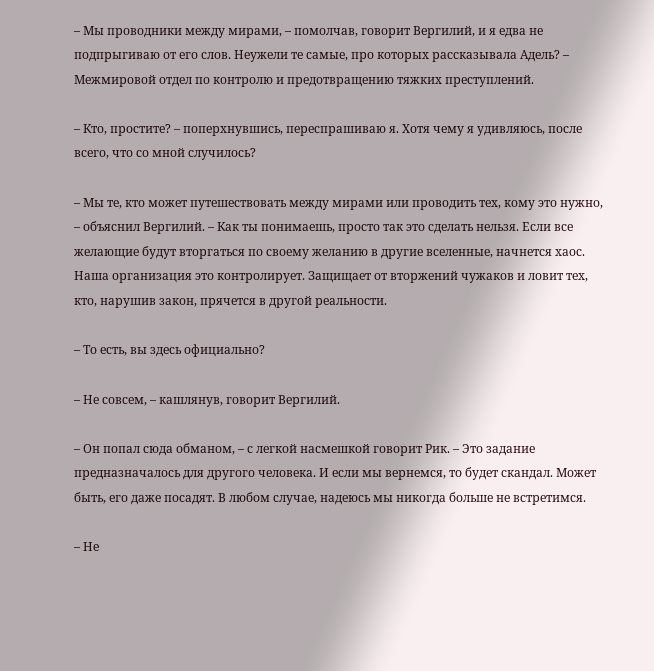– Мы проводники между мирами, – помолчав, говорит Вергилий, и я едва не подпрыгиваю от его слов. Неужели те самые, про которых рассказывала Адель? – Межмировой отдел по контролю и предотвращению тяжких преступлений.

– Кто, простите? – поперхнувшись, переспрашиваю я. Хотя чему я удивляюсь, после всего, что со мной случилось?

– Мы те, кто может путешествовать между мирами или проводить тех, кому это нужно, – объяснил Вергилий. – Как ты понимаешь, просто так это сделать нельзя. Если все желающие будут вторгаться по своему желанию в другие вселенные, начнется хаос. Наша организация это контролирует. Защищает от вторжений чужаков и ловит тех, кто, нарушив закон, прячется в другой реальности.

– То есть, вы здесь официально?

– Не совсем, – кашлянув, говорит Вергилий.

– Он попал сюда обманом, – с легкой насмешкой говорит Рик. – Это задание предназначалось для другого человека. И если мы вернемся, то будет скандал. Может быть, его даже посадят. В любом случае, надеюсь мы никогда больше не встретимся.

– Не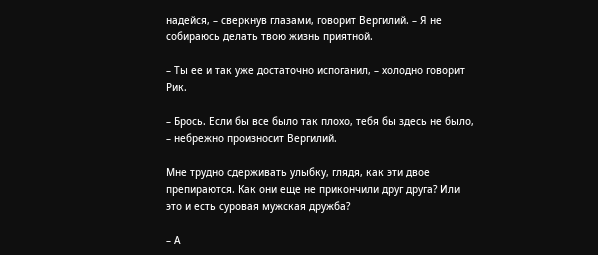надейся, – сверкнув глазами, говорит Вергилий. – Я не собираюсь делать твою жизнь приятной.

– Ты ее и так уже достаточно испоганил, – холодно говорит Рик.

– Брось. Если бы все было так плохо, тебя бы здесь не было, – небрежно произносит Вергилий.

Мне трудно сдерживать улыбку, глядя, как эти двое препираются. Как они еще не прикончили друг друга? Или это и есть суровая мужская дружба?

– А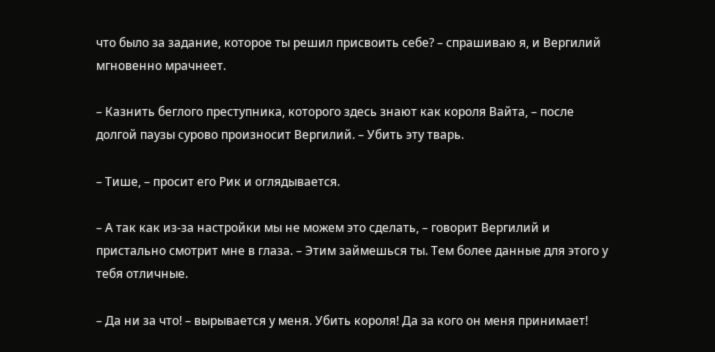что было за задание, которое ты решил присвоить себе? – спрашиваю я, и Вергилий мгновенно мрачнеет.

– Казнить беглого преступника, которого здесь знают как короля Вайта, – после долгой паузы сурово произносит Вергилий. – Убить эту тварь.

– Тише, – просит его Рик и оглядывается.

– А так как из-за настройки мы не можем это сделать, – говорит Вергилий и пристально смотрит мне в глаза. – Этим займешься ты. Тем более данные для этого у тебя отличные.

– Да ни за что! – вырывается у меня. Убить короля! Да за кого он меня принимает!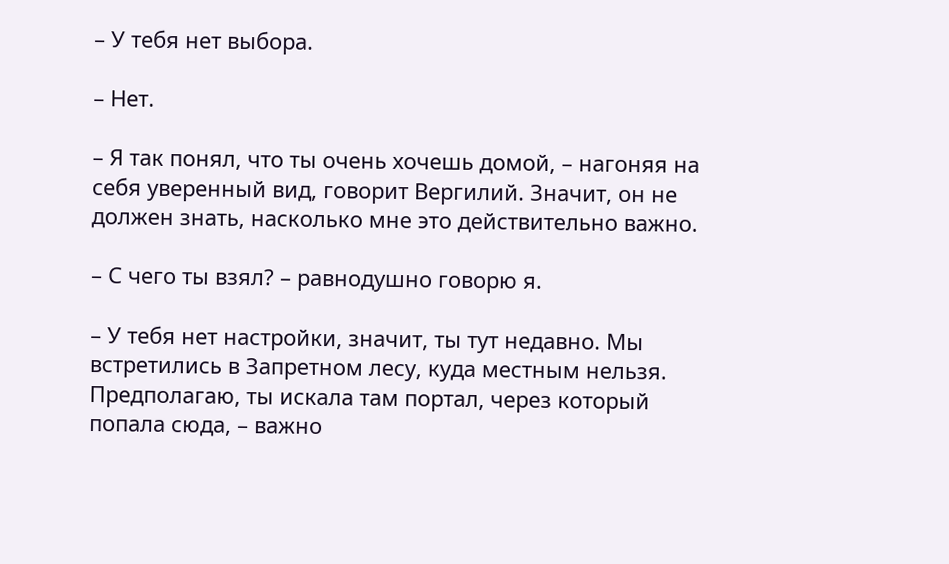– У тебя нет выбора.

– Нет.

– Я так понял, что ты очень хочешь домой, – нагоняя на себя уверенный вид, говорит Вергилий. Значит, он не должен знать, насколько мне это действительно важно.

– С чего ты взял? – равнодушно говорю я.

– У тебя нет настройки, значит, ты тут недавно. Мы встретились в Запретном лесу, куда местным нельзя. Предполагаю, ты искала там портал, через который попала сюда, – важно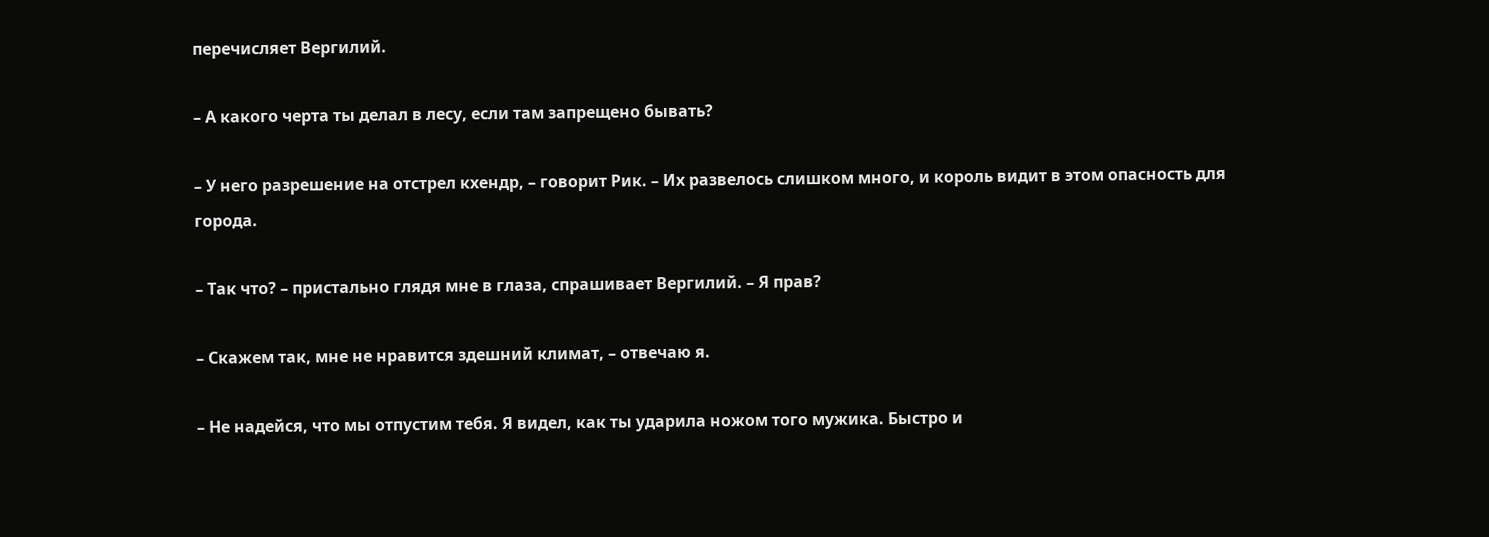перечисляет Вергилий.

– А какого черта ты делал в лесу, если там запрещено бывать?

– У него разрешение на отстрел кхендр, – говорит Рик. – Их развелось слишком много, и король видит в этом опасность для города.

– Так что? – пристально глядя мне в глаза, спрашивает Вергилий. – Я прав?

– Скажем так, мне не нравится здешний климат, – отвечаю я.

– Не надейся, что мы отпустим тебя. Я видел, как ты ударила ножом того мужика. Быстро и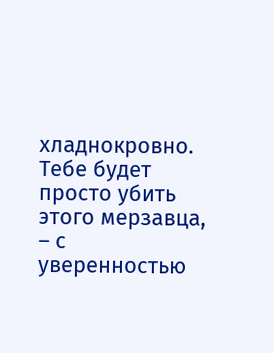хладнокровно. Тебе будет просто убить этого мерзавца, – с уверенностью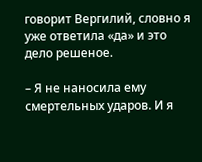говорит Вергилий, словно я уже ответила «да» и это дело решеное.

– Я не наносила ему смертельных ударов. И я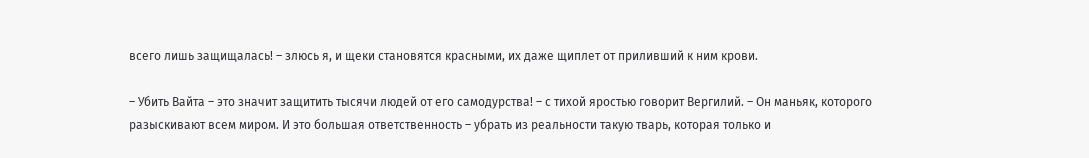всего лишь защищалась! – злюсь я, и щеки становятся красными, их даже щиплет от приливший к ним крови.

– Убить Вайта – это значит защитить тысячи людей от его самодурства! – с тихой яростью говорит Вергилий. – Он маньяк, которого разыскивают всем миром. И это большая ответственность – убрать из реальности такую тварь, которая только и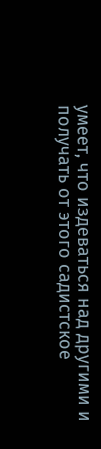умеет, что издеваться над другими и получать от этого садистское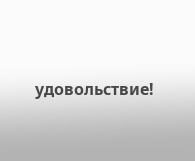удовольствие!